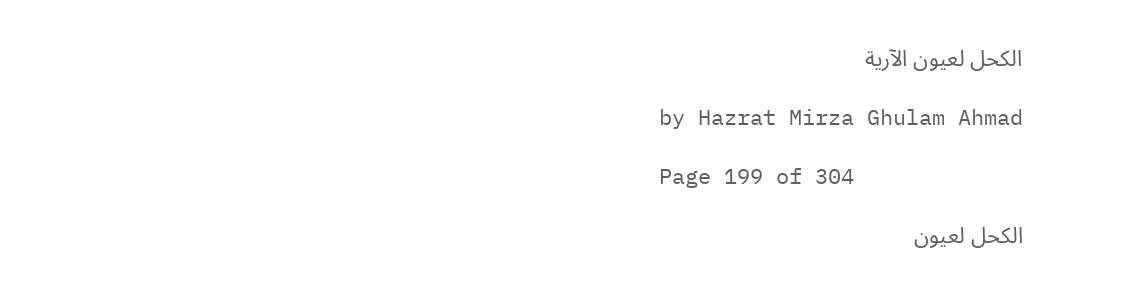الكحل لعيون الآرية

by Hazrat Mirza Ghulam Ahmad

Page 199 of 304

الكحل لعيون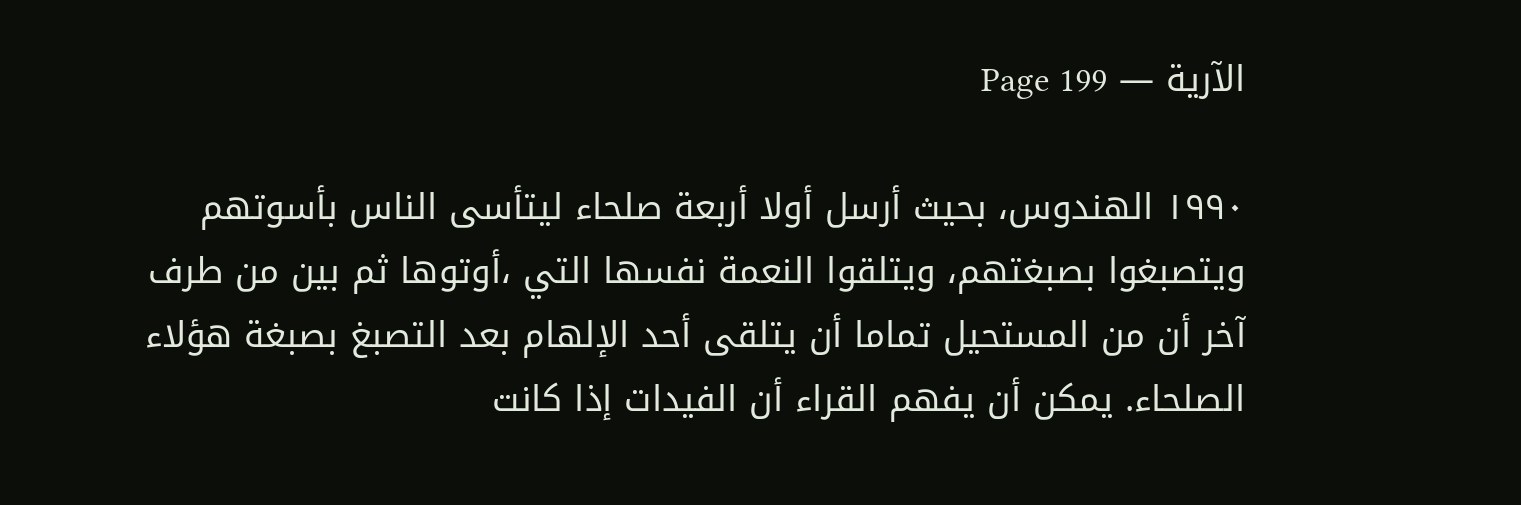الآرية — Page 199

۱۹۹۰ الهندوس، بحيث أرسل أولا أربعة صلحاء ليتأسى الناس بأسوتهم ويتصبغوا بصبغتهم، ويتلقوا النعمة نفسها التي ،أوتوها ثم بين من طرف آخر أن من المستحيل تماما أن يتلقى أحد الإلهام بعد التصبغ بصبغة هؤلاء الصلحاء. يمكن أن يفهم القراء أن الفيدات إذا كانت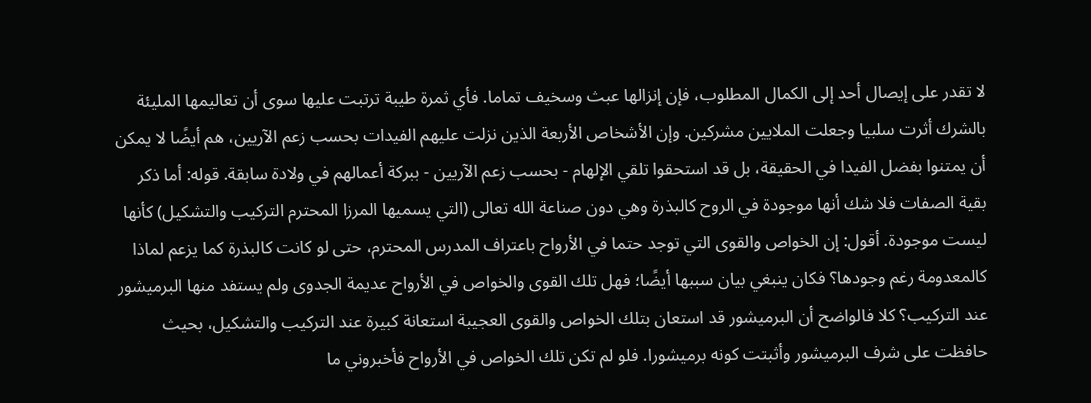لا تقدر على إيصال أحد إلى الكمال المطلوب، فإن إنزالها عبث وسخيف تماما. فأي ثمرة طيبة ترتبت عليها سوى أن تعاليمها المليئة بالشرك أثرت سلبيا وجعلت الملايين مشركين. وإن الأشخاص الأربعة الذين نزلت عليهم الفيدات بحسب زعم الآريين، هم أيضًا لا يمكن أن يمتنوا بفضل الفيدا في الحقيقة، بل قد استحقوا تلقي الإلهام - بحسب زعم الآريين - ببركة أعمالهم في ولادة سابقة. قوله: أما ذكر بقية الصفات فلا شك أنها موجودة في الروح كالبذرة وهي دون صناعة الله تعالى (التي يسميها المرزا المحترم التركيب والتشكيل) كأنها ليست موجودة. أقول: إن الخواص والقوى التي توجد حتما في الأرواح باعتراف المدرس المحترم، حتى لو كانت كالبذرة كما يزعم لماذا كالمعدومة رغم وجودها؟ فكان ينبغي بيان سببها أيضًا؛ فهل تلك القوى والخواص في الأرواح عديمة الجدوى ولم يستفد منها البرميشور عند التركيب؟ كلا فالواضح أن البرميشور قد استعان بتلك الخواص والقوى العجيبة استعانة كبيرة عند التركيب والتشكيل، بحيث حافظت على شرف البرميشور وأثبتت كونه برميشورا. فلو لم تكن تلك الخواص في الأرواح فأخبروني ما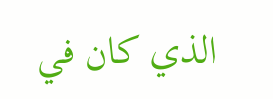الذي كان في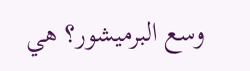وسع البرميشور؟ هي